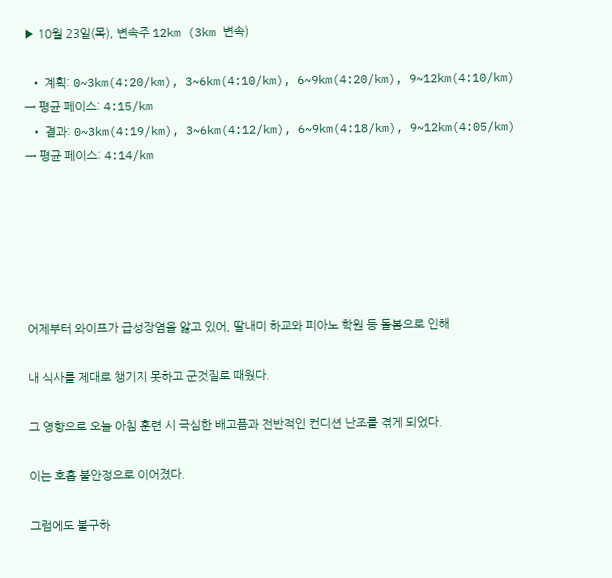▶ 10월 23일(목), 변속주 12km (3km 변속)

  • 계획: 0~3km(4:20/km), 3~6km(4:10/km), 6~9km(4:20/km), 9~12km(4:10/km) → 평균 페이스: 4:15/km
  • 결과: 0~3km(4:19/km), 3~6km(4:12/km), 6~9km(4:18/km), 9~12km(4:05/km) → 평균 페이스: 4:14/km






어제부터 와이프가 급성장염을 앓고 있어, 딸내미 하교와 피아노 학원 등 돌봄으로 인해

내 식사를 제대로 챙기지 못하고 군것질로 때웠다.

그 영향으로 오늘 아침 훈련 시 극심한 배고픔과 전반적인 컨디션 난조를 겪게 되었다.

이는 호흡 불안정으로 이어졌다.

그럼에도 불구하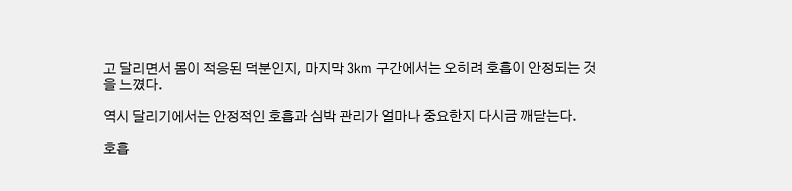고 달리면서 몸이 적응된 덕분인지, 마지막 3km 구간에서는 오히려 호흡이 안정되는 것을 느꼈다.

역시 달리기에서는 안정적인 호흡과 심박 관리가 얼마나 중요한지 다시금 깨닫는다.

호흡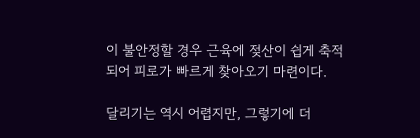이 불안정할 경우 근육에 젖산이 쉽게 축적되어 피로가 빠르게 찾아오기 마련이다.

달리기는 역시 어렵지만, 그렇기에 더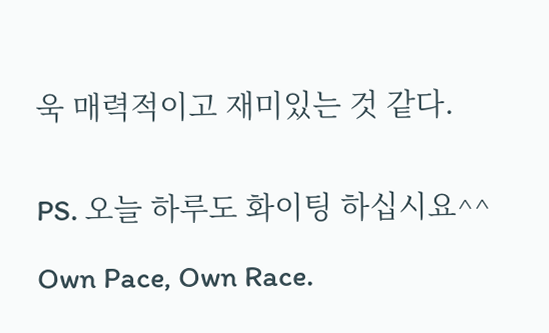욱 매력적이고 재미있는 것 같다.


PS. 오늘 하루도 화이팅 하십시요^^

Own Pace, Own Race.